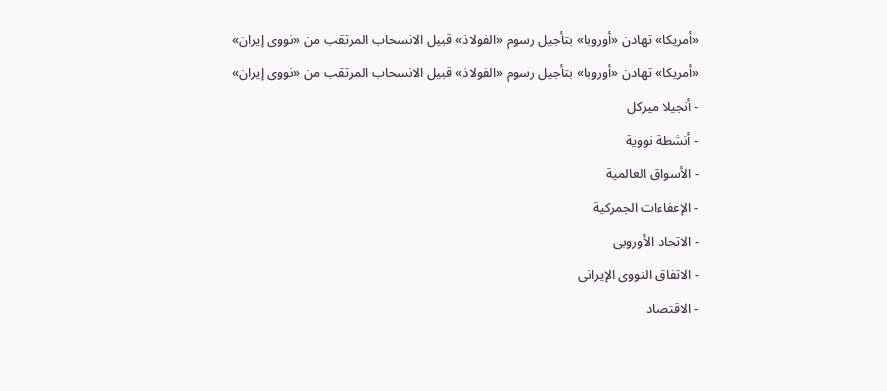«أمريكا» تهادن «أوروبا» بتأجيل رسوم «الفولاذ» قبيل الانسحاب المرتقب من «نووى إيران»
«أمريكا» تهادن «أوروبا» بتأجيل رسوم «الفولاذ» قبيل الانسحاب المرتقب من «نووى إيران»
- أنجيلا ميركل
- أنشطة نووية
- الأسواق العالمية
- الإعفاءات الجمركية
- الاتحاد الأوروبى
- الاتفاق النووى الإيرانى
- الاقتصاد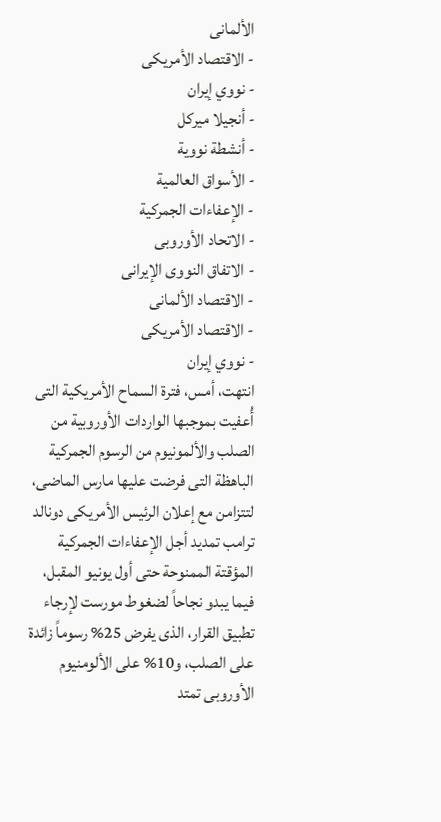الألمانى
- الاقتصاد الأمريكى
- نووي إيران
- أنجيلا ميركل
- أنشطة نووية
- الأسواق العالمية
- الإعفاءات الجمركية
- الاتحاد الأوروبى
- الاتفاق النووى الإيرانى
- الاقتصاد الألمانى
- الاقتصاد الأمريكى
- نووي إيران
انتهت، أمس، فترة السماح الأمريكية التى أُعفيت بموجبها الواردات الأوروبية من الصلب والألمونيوم من الرسوم الجمركية الباهظة التى فرضت عليها مارس الماضى، لتتزامن مع إعلان الرئيس الأمريكى دونالد ترامب تمديد أجل الإعفاءات الجمركية المؤقتة الممنوحة حتى أول يونيو المقبل، فيما يبدو نجاحاً لضغوط مورست لإرجاء تطبيق القرار، الذى يفرض 25% رسوماً زائدة على الصلب، و10% على الألومنيوم الأوروبى تمتد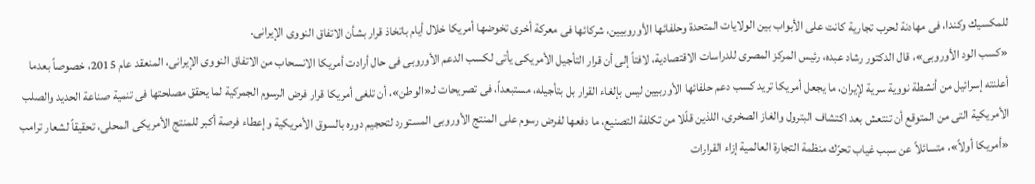للمكسيك وكندا، فى مهادنة لحرب تجارية كانت على الأبواب بين الولايات المتحدة وحلفائها الأوروبيين، شركائها فى معركة أخرى تخوضها أمريكا خلال أيام باتخاذ قرار بشأن الاتفاق النووى الإيرانى.
«كسب الود الأوروبى»، قال الدكتور رشاد عبده، رئيس المركز المصرى للدراسات الاقتصادية، لافتاً إلى أن قرار التأجيل الأمريكى يأتى لكسب الدعم الأوروبى فى حال أرادت أمريكا الانسحاب من الاتفاق النووى الإيرانى، المنعقد عام 2015، خصوصاً بعدما أعلنته إسرائيل من أنشطة نووية سرية لإيران، ما يجعل أمريكا تريد كسب دعم حلفائها الأوربيين ليس بإلغاء القرار بل بتأجيله، مستبعداً، فى تصريحات لـ«الوطن»، أن تلغى أمريكا قرار فرض الرسوم الجمركية لما يحقق مصلحتها فى تنمية صناعة الحديد والصلب الأمريكية التى من المتوقع أن تنتعش بعد اكتشاف البترول والغاز الصخرى، اللذين قلّلا من تكلفة التصنيع، ما دفعها لفرض رسوم على المنتج الأوروبى المستورد لتحجيم دوره بالسوق الأمريكية وإعطاء فرصة أكبر للمنتج الأمريكى المحلى، تحقيقاً لشعار ترامب «أمريكا أولاً»، متسائلاً عن سبب غياب تحرّك منظمة التجارة العالمية إزاء القرارات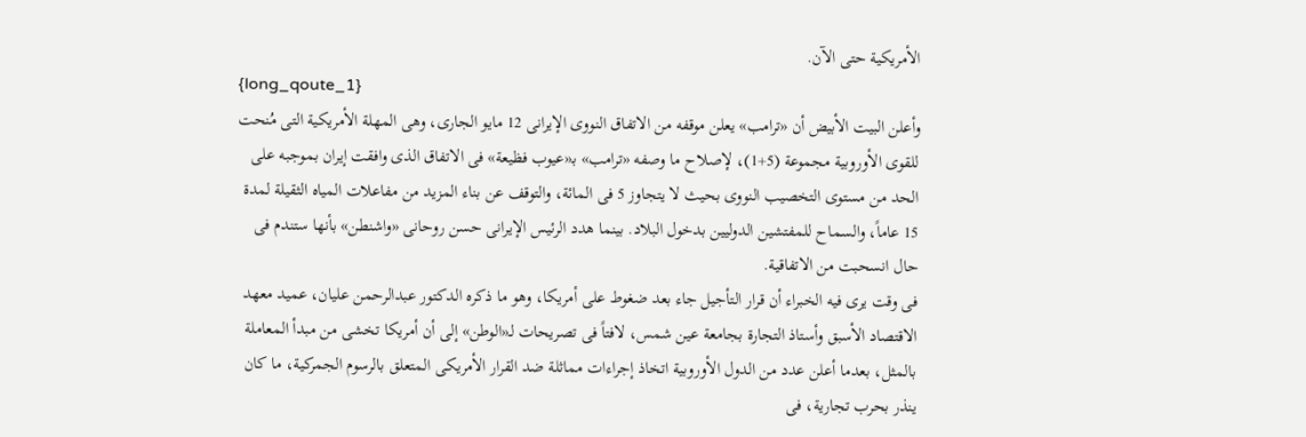الأمريكية حتى الآن.
{long_qoute_1}
وأعلن البيت الأبيض أن «ترامب» يعلن موقفه من الاتفاق النووى الإيرانى 12 مايو الجارى، وهى المهلة الأمريكية التى مُنحت للقوى الأوروبية مجموعة (5+1)، لإصلاح ما وصفه «ترامب» بـ«عيوب فظيعة» فى الاتفاق الذى وافقت إيران بموجبه على الحد من مستوى التخصيب النووى بحيث لا يتجاوز 5 فى المائة، والتوقف عن بناء المزيد من مفاعلات المياه الثقيلة لمدة 15 عاماً، والسماح للمفتشين الدوليين بدخول البلاد. بينما هدد الرئيس الإيرانى حسن روحانى «واشنطن» بأنها ستندم فى حال انسحبت من الاتفاقية.
فى وقت يرى فيه الخبراء أن قرار التأجيل جاء بعد ضغوط على أمريكا، وهو ما ذكره الدكتور عبدالرحمن عليان، عميد معهد الاقتصاد الأسبق وأستاذ التجارة بجامعة عين شمس، لافتاً فى تصريحات لـ«الوطن» إلى أن أمريكا تخشى من مبدأ المعاملة بالمثل، بعدما أعلن عدد من الدول الأوروبية اتخاذ إجراءات مماثلة ضد القرار الأمريكى المتعلق بالرسوم الجمركية، ما كان ينذر بحرب تجارية، فى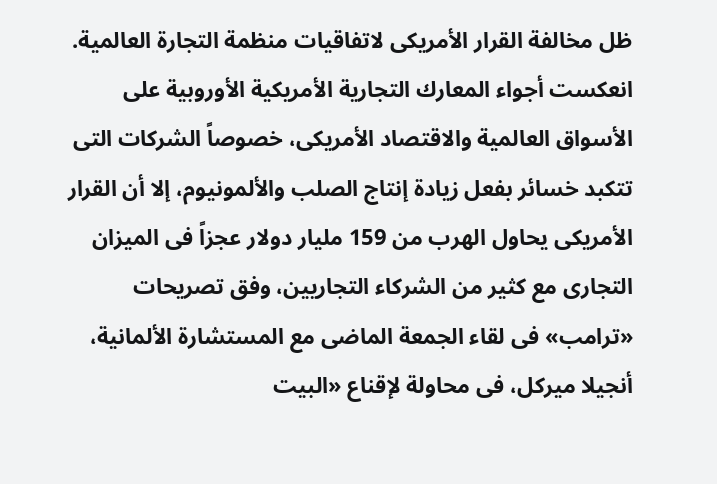ظل مخالفة القرار الأمريكى لاتفاقيات منظمة التجارة العالمية.
انعكست أجواء المعارك التجارية الأمريكية الأوروبية على الأسواق العالمية والاقتصاد الأمريكى، خصوصاً الشركات التى تتكبد خسائر بفعل زيادة إنتاج الصلب والألمونيوم، إلا أن القرار الأمريكى يحاول الهرب من 159 مليار دولار عجزاً فى الميزان التجارى مع كثير من الشركاء التجاريين، وفق تصريحات «ترامب» فى لقاء الجمعة الماضى مع المستشارة الألمانية، أنجيلا ميركل، فى محاولة لإقناع «البيت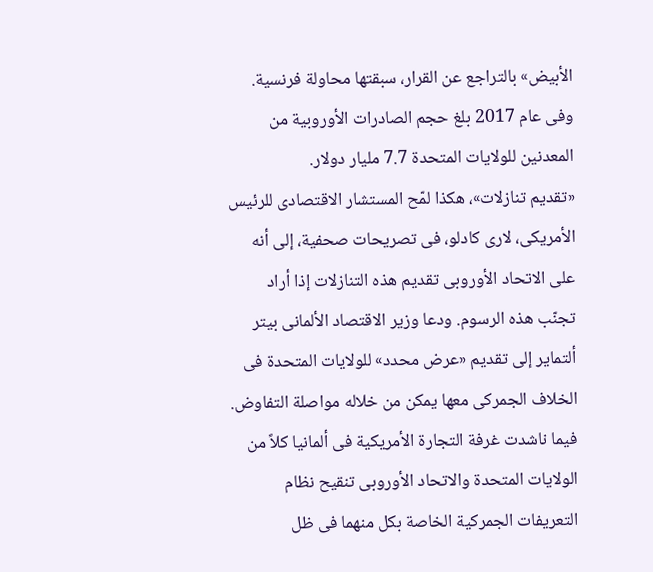الأبيض» بالتراجع عن القرار، سبقتها محاولة فرنسية. وفى عام 2017 بلغ حجم الصادرات الأوروبية من المعدنين للولايات المتحدة 7.7 مليار دولار.
«تقديم تنازلات»، هكذا لمّح المستشار الاقتصادى للرئيس الأمريكى، لارى كادلو، فى تصريحات صحفية، إلى أنه على الاتحاد الأوروبى تقديم هذه التنازلات إذا أراد تجنّب هذه الرسوم. ودعا وزير الاقتصاد الألمانى بيتر ألتماير إلى تقديم «عرض محدد» للولايات المتحدة فى الخلاف الجمركى معها يمكن من خلاله مواصلة التفاوض. فيما ناشدت غرفة التجارة الأمريكية فى ألمانيا كلاً من الولايات المتحدة والاتحاد الأوروبى تنقيح نظام التعريفات الجمركية الخاصة بكل منهما فى ظل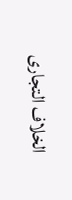الخلاف التجارى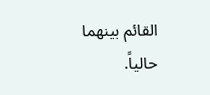القائم بينهما حالياً.